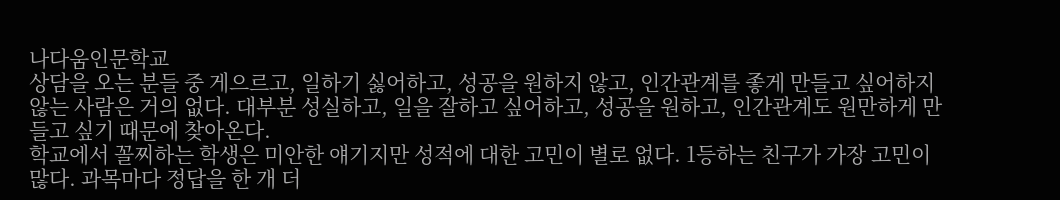나다움인문학교
상담을 오는 분들 중 게으르고, 일하기 싫어하고, 성공을 원하지 않고, 인간관계를 좋게 만들고 싶어하지 않는 사람은 거의 없다. 대부분 성실하고, 일을 잘하고 싶어하고, 성공을 원하고, 인간관계도 원만하게 만들고 싶기 때문에 찾아온다.
학교에서 꼴찌하는 학생은 미안한 얘기지만 성적에 대한 고민이 별로 없다. 1등하는 친구가 가장 고민이 많다. 과목마다 정답을 한 개 더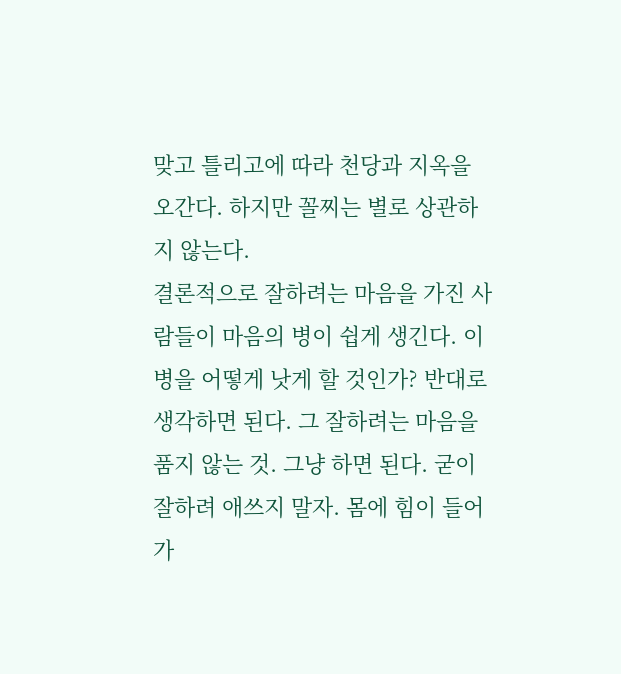맞고 틀리고에 따라 천당과 지옥을 오간다. 하지만 꼴찌는 별로 상관하지 않는다.
결론적으로 잘하려는 마음을 가진 사람들이 마음의 병이 쉽게 생긴다. 이 병을 어떻게 낫게 할 것인가? 반대로 생각하면 된다. 그 잘하려는 마음을 품지 않는 것. 그냥 하면 된다. 굳이 잘하려 애쓰지 말자. 몸에 힘이 들어가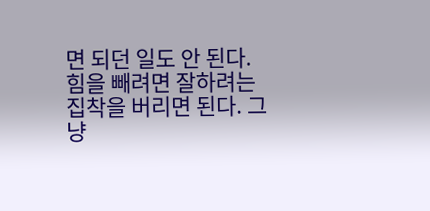면 되던 일도 안 된다.
힘을 빼려면 잘하려는 집착을 버리면 된다. 그냥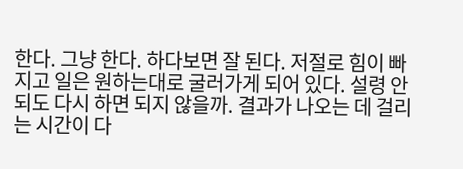한다. 그냥 한다. 하다보면 잘 된다. 저절로 힘이 빠지고 일은 원하는대로 굴러가게 되어 있다. 설령 안되도 다시 하면 되지 않을까. 결과가 나오는 데 걸리는 시간이 다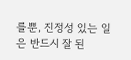를뿐, 진정성 있는 일은 반드시 잘 된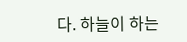다. 하늘이 하는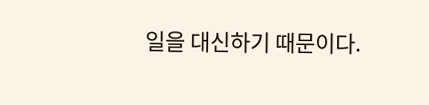일을 대신하기 때문이다.